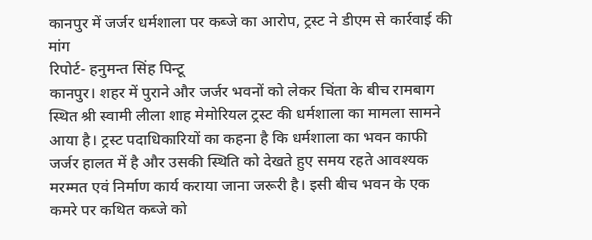कानपुर में जर्जर धर्मशाला पर कब्जे का आरोप, ट्रस्ट ने डीएम से कार्रवाई की मांग
रिपोर्ट- हनुमन्त सिंह पिन्टू
कानपुर। शहर में पुराने और जर्जर भवनों को लेकर चिंता के बीच रामबाग स्थित श्री स्वामी लीला शाह मेमोरियल ट्रस्ट की धर्मशाला का मामला सामने आया है। ट्रस्ट पदाधिकारियों का कहना है कि धर्मशाला का भवन काफी जर्जर हालत में है और उसकी स्थिति को देखते हुए समय रहते आवश्यक मरम्मत एवं निर्माण कार्य कराया जाना जरूरी है। इसी बीच भवन के एक कमरे पर कथित कब्जे को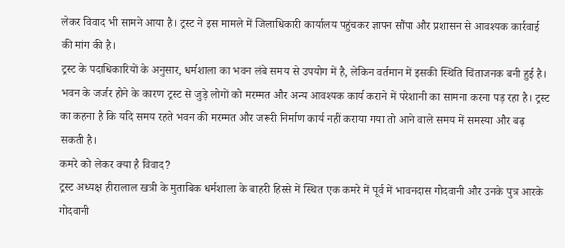लेकर विवाद भी सामने आया है। ट्रस्ट ने इस मामले में जिलाधिकारी कार्यालय पहुंचकर ज्ञापन सौंपा और प्रशासन से आवश्यक कार्रवाई की मांग की है।
ट्रस्ट के पदाधिकारियों के अनुसार, धर्मशाला का भवन लंबे समय से उपयोग में है, लेकिन वर्तमान में इसकी स्थिति चिंताजनक बनी हुई है। भवन के जर्जर होने के कारण ट्रस्ट से जुड़े लोगों को मरम्मत और अन्य आवश्यक कार्य कराने में परेशानी का सामना करना पड़ रहा है। ट्रस्ट का कहना है कि यदि समय रहते भवन की मरम्मत और जरूरी निर्माण कार्य नहीं कराया गया तो आने वाले समय में समस्या और बढ़ सकती है।
कमरे को लेकर क्या है विवाद?
ट्रस्ट अध्यक्ष हीरालाल खत्री के मुताबिक धर्मशाला के बाहरी हिस्से में स्थित एक कमरे में पूर्व में भावनदास गोदवानी और उनके पुत्र आरके गोदवानी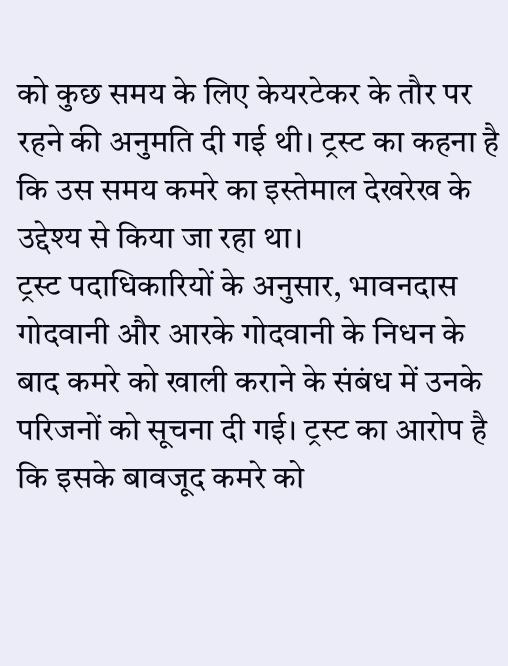को कुछ समय के लिए केयरटेकर के तौर पर रहने की अनुमति दी गई थी। ट्रस्ट का कहना है कि उस समय कमरे का इस्तेमाल देखरेख के उद्देश्य से किया जा रहा था।
ट्रस्ट पदाधिकारियों के अनुसार, भावनदास गोदवानी और आरके गोदवानी के निधन के बाद कमरे को खाली कराने के संबंध में उनके परिजनों को सूचना दी गई। ट्रस्ट का आरोप है कि इसके बावजूद कमरे को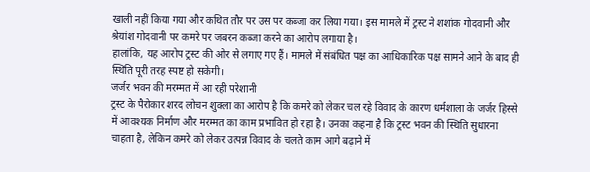खाली नहीं किया गया और कथित तौर पर उस पर कब्जा कर लिया गया। इस मामले में ट्रस्ट ने शशांक गोदवानी और श्रेयांश गोदवानी पर कमरे पर जबरन कब्जा करने का आरोप लगाया है।
हालांकि, यह आरोप ट्रस्ट की ओर से लगाए गए हैं। मामले में संबंधित पक्ष का आधिकारिक पक्ष सामने आने के बाद ही स्थिति पूरी तरह स्पष्ट हो सकेगी।
जर्जर भवन की मरम्मत में आ रही परेशानी
ट्रस्ट के पैरोकार शरद लोचन शुक्ला का आरोप है कि कमरे को लेकर चल रहे विवाद के कारण धर्मशाला के जर्जर हिस्से में आवश्यक निर्माण और मरम्मत का काम प्रभावित हो रहा है। उनका कहना है कि ट्रस्ट भवन की स्थिति सुधारना चाहता है, लेकिन कमरे को लेकर उत्पन्न विवाद के चलते काम आगे बढ़ाने में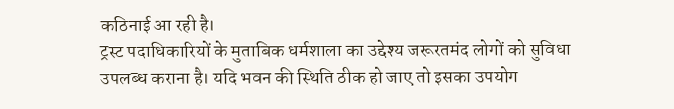कठिनाई आ रही है।
ट्रस्ट पदाधिकारियों के मुताबिक धर्मशाला का उद्देश्य जरूरतमंद लोगों को सुविधा उपलब्ध कराना है। यदि भवन की स्थिति ठीक हो जाए तो इसका उपयोग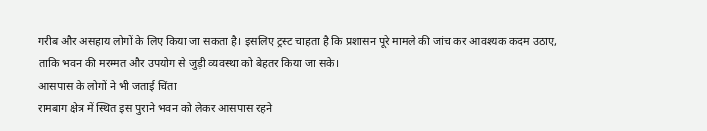गरीब और असहाय लोगों के लिए किया जा सकता है। इसलिए ट्रस्ट चाहता है कि प्रशासन पूरे मामले की जांच कर आवश्यक कदम उठाए, ताकि भवन की मरम्मत और उपयोग से जुड़ी व्यवस्था को बेहतर किया जा सके।
आसपास के लोगों ने भी जताई चिंता
रामबाग क्षेत्र में स्थित इस पुराने भवन को लेकर आसपास रहने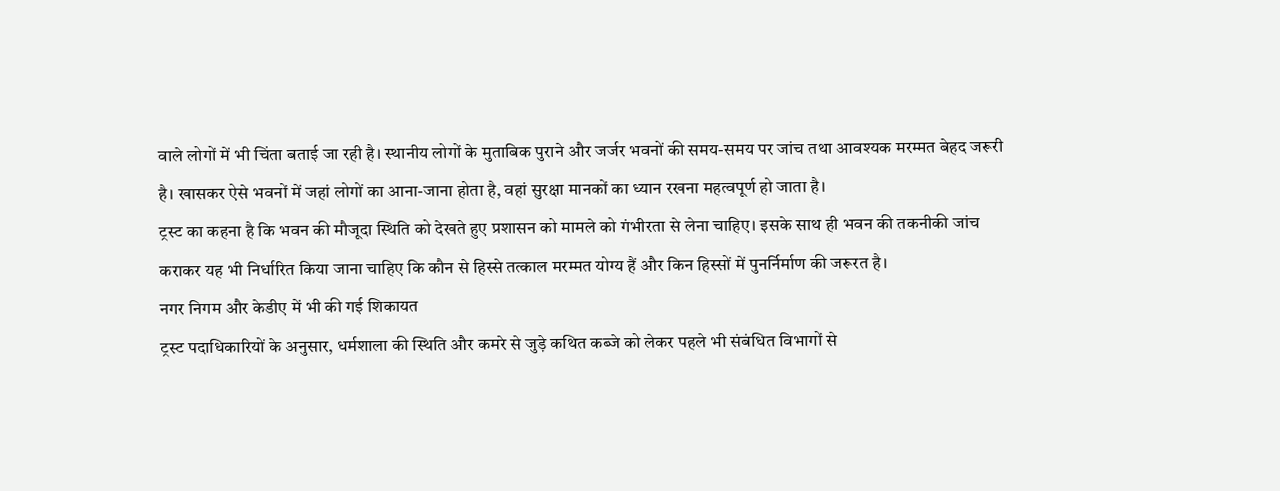वाले लोगों में भी चिंता बताई जा रही है। स्थानीय लोगों के मुताबिक पुराने और जर्जर भवनों की समय-समय पर जांच तथा आवश्यक मरम्मत बेहद जरूरी है। खासकर ऐसे भवनों में जहां लोगों का आना-जाना होता है, वहां सुरक्षा मानकों का ध्यान रखना महत्वपूर्ण हो जाता है।
ट्रस्ट का कहना है कि भवन की मौजूदा स्थिति को देखते हुए प्रशासन को मामले को गंभीरता से लेना चाहिए। इसके साथ ही भवन की तकनीकी जांच कराकर यह भी निर्धारित किया जाना चाहिए कि कौन से हिस्से तत्काल मरम्मत योग्य हैं और किन हिस्सों में पुनर्निर्माण की जरूरत है।
नगर निगम और केडीए में भी की गई शिकायत
ट्रस्ट पदाधिकारियों के अनुसार, धर्मशाला की स्थिति और कमरे से जुड़े कथित कब्जे को लेकर पहले भी संबंधित विभागों से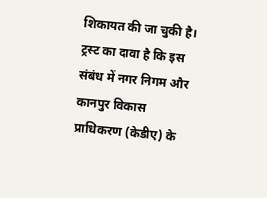शिकायत की जा चुकी है। ट्रस्ट का दावा है कि इस संबंध में नगर निगम और कानपुर विकास प्राधिकरण (केडीए) के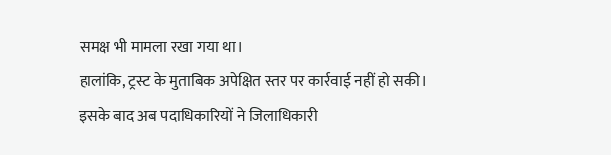समक्ष भी मामला रखा गया था।
हालांकि, ट्रस्ट के मुताबिक अपेक्षित स्तर पर कार्रवाई नहीं हो सकी। इसके बाद अब पदाधिकारियों ने जिलाधिकारी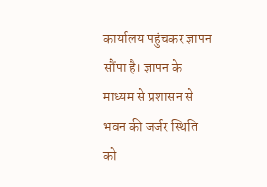कार्यालय पहुंचकर ज्ञापन सौंपा है। ज्ञापन के माध्यम से प्रशासन से भवन की जर्जर स्थिति को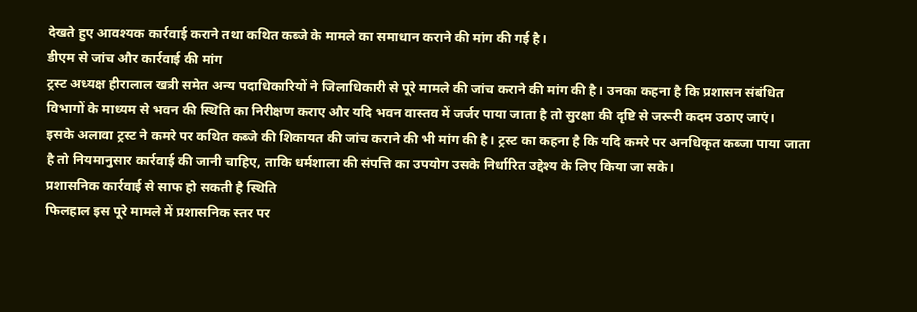देखते हुए आवश्यक कार्रवाई कराने तथा कथित कब्जे के मामले का समाधान कराने की मांग की गई है।
डीएम से जांच और कार्रवाई की मांग
ट्रस्ट अध्यक्ष हीरालाल खत्री समेत अन्य पदाधिकारियों ने जिलाधिकारी से पूरे मामले की जांच कराने की मांग की है। उनका कहना है कि प्रशासन संबंधित विभागों के माध्यम से भवन की स्थिति का निरीक्षण कराए और यदि भवन वास्तव में जर्जर पाया जाता है तो सुरक्षा की दृष्टि से जरूरी कदम उठाए जाएं।
इसके अलावा ट्रस्ट ने कमरे पर कथित कब्जे की शिकायत की जांच कराने की भी मांग की है। ट्रस्ट का कहना है कि यदि कमरे पर अनधिकृत कब्जा पाया जाता है तो नियमानुसार कार्रवाई की जानी चाहिए, ताकि धर्मशाला की संपत्ति का उपयोग उसके निर्धारित उद्देश्य के लिए किया जा सके।
प्रशासनिक कार्रवाई से साफ हो सकती है स्थिति
फिलहाल इस पूरे मामले में प्रशासनिक स्तर पर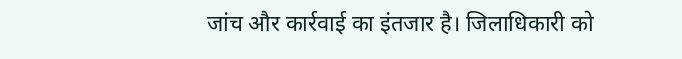जांच और कार्रवाई का इंतजार है। जिलाधिकारी को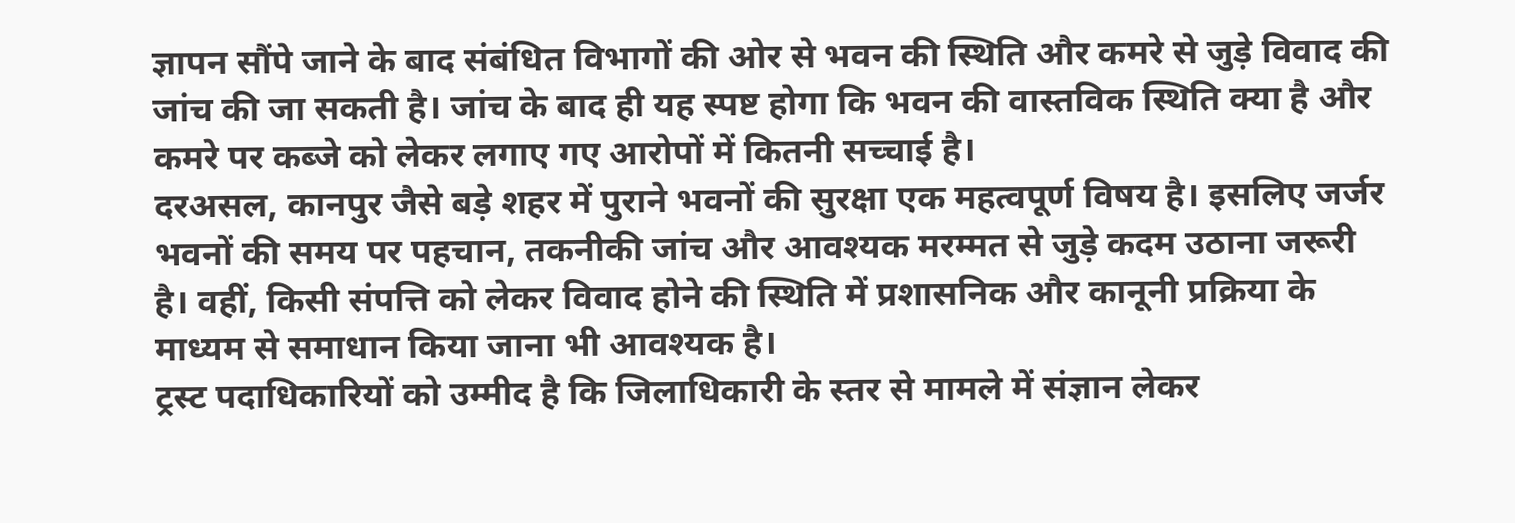ज्ञापन सौंपे जाने के बाद संबंधित विभागों की ओर से भवन की स्थिति और कमरे से जुड़े विवाद की जांच की जा सकती है। जांच के बाद ही यह स्पष्ट होगा कि भवन की वास्तविक स्थिति क्या है और कमरे पर कब्जे को लेकर लगाए गए आरोपों में कितनी सच्चाई है।
दरअसल, कानपुर जैसे बड़े शहर में पुराने भवनों की सुरक्षा एक महत्वपूर्ण विषय है। इसलिए जर्जर भवनों की समय पर पहचान, तकनीकी जांच और आवश्यक मरम्मत से जुड़े कदम उठाना जरूरी है। वहीं, किसी संपत्ति को लेकर विवाद होने की स्थिति में प्रशासनिक और कानूनी प्रक्रिया के माध्यम से समाधान किया जाना भी आवश्यक है।
ट्रस्ट पदाधिकारियों को उम्मीद है कि जिलाधिकारी के स्तर से मामले में संज्ञान लेकर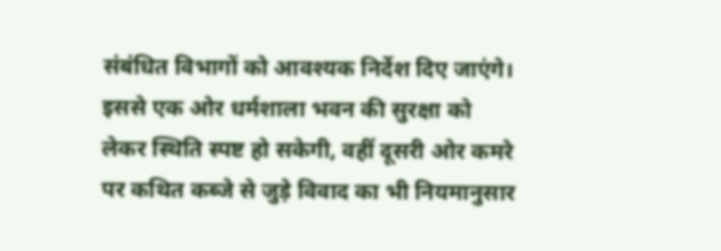संबंधित विभागों को आवश्यक निर्देश दिए जाएंगे। इससे एक ओर धर्मशाला भवन की सुरक्षा को लेकर स्थिति स्पष्ट हो सकेगी, वहीं दूसरी ओर कमरे पर कथित कब्जे से जुड़े विवाद का भी नियमानुसार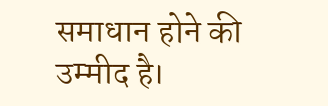समाधान होने की उम्मीद है।